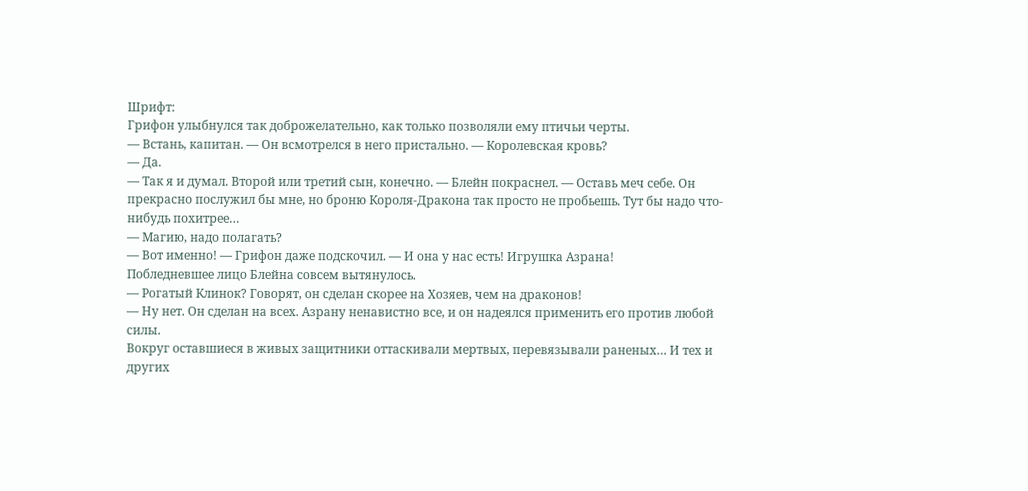Шрифт:
Грифон улыбнулся так доброжелательно, как только позволяли ему птичьи черты.
— Встань, капитан. — Он всмотрелся в него пристально. — Королевская кровь?
— Да.
— Так я и думал. Второй или третий сын, конечно. — Блейн покраснел. — Оставь меч себе. Он прекрасно послужил бы мне, но броню Короля-Дракона так просто не пробьешь. Тут бы надо что-нибудь похитрее…
— Магию, надо полагать?
— Вот именно! — Грифон даже подскочил. — И она у нас есть! Игрушка Азрана!
Побледневшее лицо Блейна совсем вытянулось.
— Рогатый Клинок? Говорят, он сделан скорее на Хозяев, чем на драконов!
— Ну нет. Он сделан на всех. Азрану ненавистно все, и он надеялся применить его против любой силы.
Вокруг оставшиеся в живых защитники оттаскивали мертвых, перевязывали раненых… И тех и других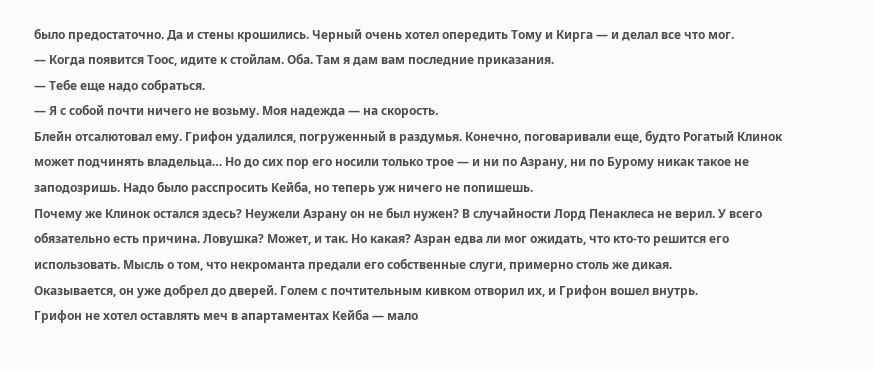было предостаточно. Да и стены крошились. Черный очень хотел опередить Тому и Кирга — и делал все что мог.
— Когда появится Тоос, идите к стойлам. Оба. Там я дам вам последние приказания.
— Тебе еще надо собраться.
— Я с собой почти ничего не возьму. Моя надежда — на скорость.
Блейн отсалютовал ему. Грифон удалился, погруженный в раздумья. Конечно, поговаривали еще, будто Рогатый Клинок может подчинять владельца… Но до сих пор его носили только трое — и ни по Азрану, ни по Бурому никак такое не заподозришь. Надо было расспросить Кейба, но теперь уж ничего не попишешь.
Почему же Клинок остался здесь? Неужели Азрану он не был нужен? В случайности Лорд Пенаклеса не верил. У всего обязательно есть причина. Ловушка? Может, и так. Но какая? Азран едва ли мог ожидать, что кто-то решится его использовать. Мысль о том, что некроманта предали его собственные слуги, примерно столь же дикая.
Оказывается, он уже добрел до дверей. Голем с почтительным кивком отворил их, и Грифон вошел внутрь.
Грифон не хотел оставлять меч в апартаментах Кейба — мало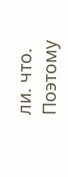ли. что. Поэтому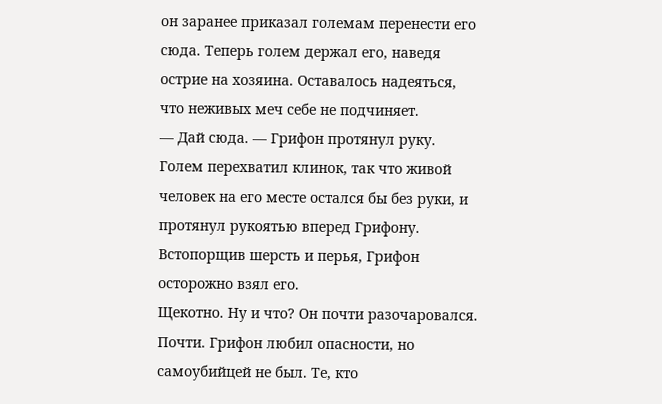он заранее приказал големам перенести его сюда. Теперь голем держал его, наведя острие на хозяина. Оставалось надеяться, что неживых меч себе не подчиняет.
— Дай сюда. — Грифон протянул руку.
Голем перехватил клинок, так что живой человек на его месте остался бы без руки, и протянул рукоятью вперед Грифону. Встопорщив шерсть и перья, Грифон осторожно взял его.
Щекотно. Ну и что? Он почти разочаровался. Почти. Грифон любил опасности, но самоубийцей не был. Те, кто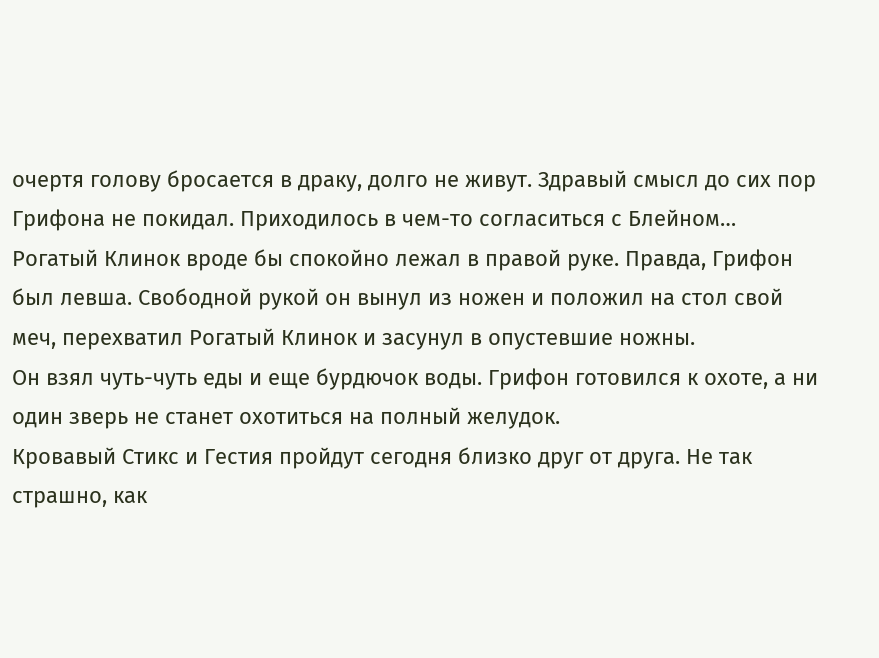очертя голову бросается в драку, долго не живут. Здравый смысл до сих пор Грифона не покидал. Приходилось в чем-то согласиться с Блейном…
Рогатый Клинок вроде бы спокойно лежал в правой руке. Правда, Грифон был левша. Свободной рукой он вынул из ножен и положил на стол свой меч, перехватил Рогатый Клинок и засунул в опустевшие ножны.
Он взял чуть-чуть еды и еще бурдючок воды. Грифон готовился к охоте, а ни один зверь не станет охотиться на полный желудок.
Кровавый Стикс и Гестия пройдут сегодня близко друг от друга. Не так страшно, как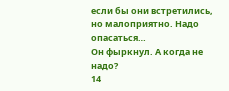если бы они встретились, но малоприятно. Надо опасаться…
Он фыркнул. А когда не надо?
14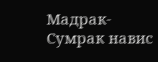Мадрак-Сумрак навис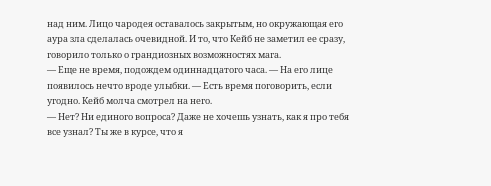над ним. Лицо чародея оставалось закрытым, но окружающая его аура зла сделалась очевидной. И то, что Кейб не заметил ее сразу, говорило только о грандиозных возможностях мага.
— Еще не время, подождем одиннадцатого часа. — На его лице появилось нечто вроде улыбки. — Есть время поговорить, если угодно. Кейб молча смотрел на него.
— Нет? Ни единого вопроса? Даже не хочешь узнать, как я про тебя все узнал? Ты же в курсе, что я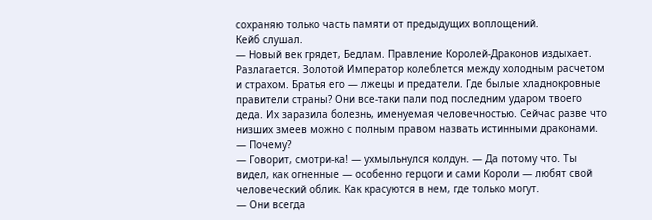сохраняю только часть памяти от предыдущих воплощений.
Кейб слушал.
— Новый век грядет, Бедлам. Правление Королей-Драконов издыхает. Разлагается. Золотой Император колеблется между холодным расчетом и страхом. Братья его — лжецы и предатели. Где былые хладнокровные правители страны? Они все-таки пали под последним ударом твоего деда. Их заразила болезнь, именуемая человечностью. Сейчас разве что низших змеев можно с полным правом назвать истинными драконами.
— Почему?
— Говорит, смотри-ка! — ухмыльнулся колдун. — Да потому что. Ты видел, как огненные — особенно герцоги и сами Короли — любят свой человеческий облик. Как красуются в нем, где только могут.
— Они всегда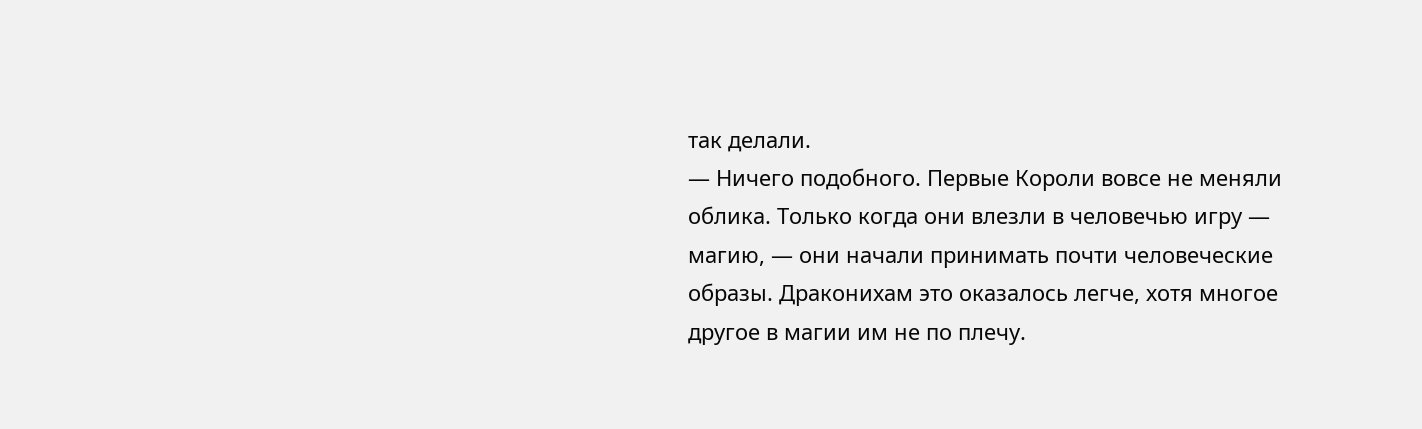так делали.
— Ничего подобного. Первые Короли вовсе не меняли облика. Только когда они влезли в человечью игру — магию, — они начали принимать почти человеческие образы. Драконихам это оказалось легче, хотя многое другое в магии им не по плечу.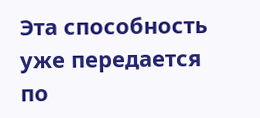Эта способность уже передается по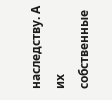наследству. А их собственные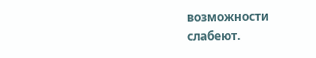возможности слабеют.